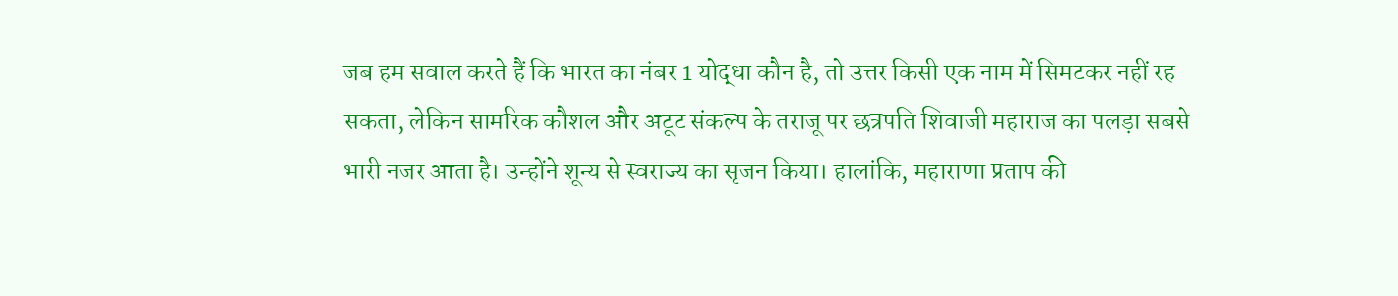जब हम सवाल करते हैं कि भारत का नंबर 1 योद्धा कौन है, तो उत्तर किसी एक नाम में सिमटकर नहीं रह सकता, लेकिन सामरिक कौशल और अटूट संकल्प के तराजू पर छत्रपति शिवाजी महाराज का पलड़ा सबसे भारी नजर आता है। उन्होंने शून्य से स्वराज्य का सृजन किया। हालांकि, महाराणा प्रताप की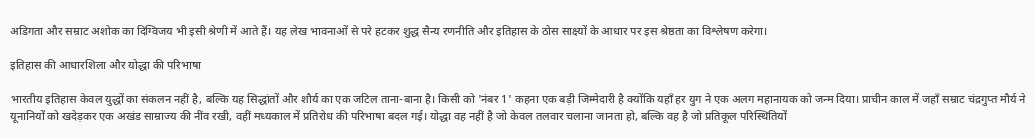अडिगता और सम्राट अशोक का दिग्विजय भी इसी श्रेणी में आते हैं। यह लेख भावनाओं से परे हटकर शुद्ध सैन्य रणनीति और इतिहास के ठोस साक्ष्यों के आधार पर इस श्रेष्ठता का विश्लेषण करेगा।

इतिहास की आधारशिला और योद्धा की परिभाषा

भारतीय इतिहास केवल युद्धों का संकलन नहीं है, बल्कि यह सिद्धांतों और शौर्य का एक जटिल ताना-बाना है। किसी को 'नंबर 1' कहना एक बड़ी जिम्मेदारी है क्योंकि यहाँ हर युग ने एक अलग महानायक को जन्म दिया। प्राचीन काल में जहाँ सम्राट चंद्रगुप्त मौर्य ने यूनानियों को खदेड़कर एक अखंड साम्राज्य की नींव रखी, वहीं मध्यकाल में प्रतिरोध की परिभाषा बदल गई। योद्धा वह नहीं है जो केवल तलवार चलाना जानता हो, बल्कि वह है जो प्रतिकूल परिस्थितियों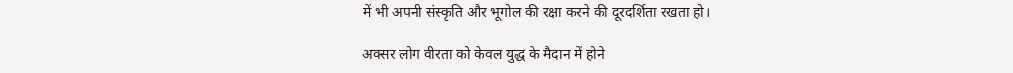में भी अपनी संस्कृति और भूगोल की रक्षा करने की दूरदर्शिता रखता हो।

अक्सर लोग वीरता को केवल युद्ध के मैदान में होने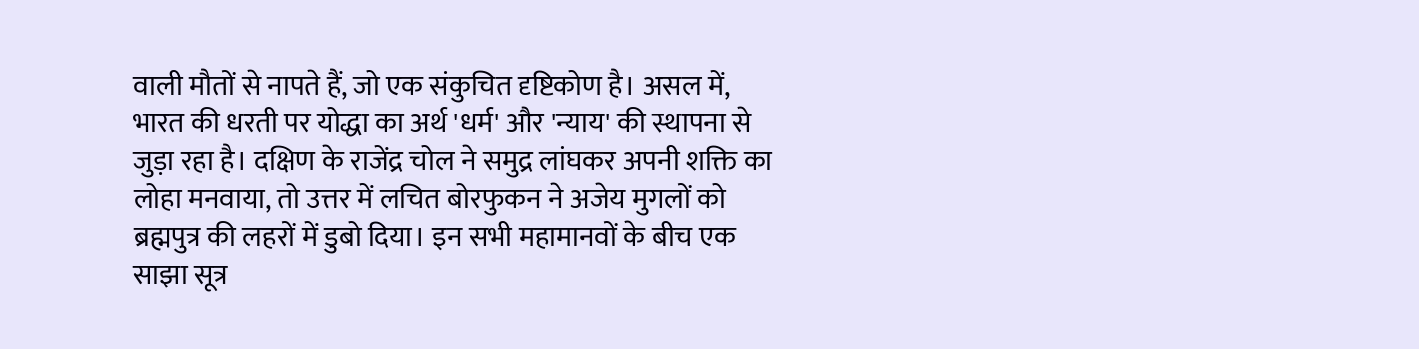वाली मौतों से नापते हैं, जो एक संकुचित दृष्टिकोण है। असल में, भारत की धरती पर योद्धा का अर्थ 'धर्म' और 'न्याय' की स्थापना से जुड़ा रहा है। दक्षिण के राजेंद्र चोल ने समुद्र लांघकर अपनी शक्ति का लोहा मनवाया, तो उत्तर में लचित बोरफुकन ने अजेय मुगलों को ब्रह्मपुत्र की लहरों में डुबो दिया। इन सभी महामानवों के बीच एक साझा सूत्र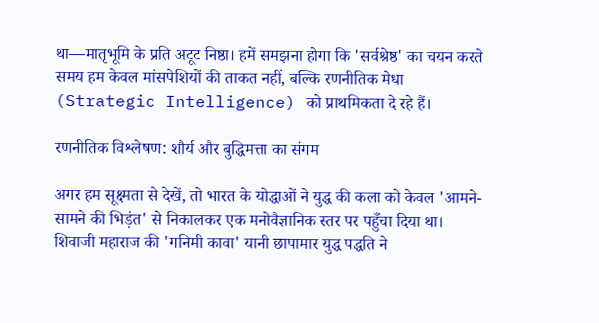था—मातृभूमि के प्रति अटूट निष्ठा। हमें समझना होगा कि 'सर्वश्रेष्ठ' का चयन करते समय हम केवल मांसपेशियों की ताकत नहीं, बल्कि रणनीतिक मेधा (Strategic Intelligence) को प्राथमिकता दे रहे हैं।

रणनीतिक विश्लेषण: शौर्य और बुद्धिमत्ता का संगम

अगर हम सूक्ष्मता से देखें, तो भारत के योद्धाओं ने युद्ध की कला को केवल 'आमने-सामने की भिड़ंत' से निकालकर एक मनोवैज्ञानिक स्तर पर पहुँचा दिया था। शिवाजी महाराज की 'गनिमी कावा' यानी छापामार युद्ध पद्धति ने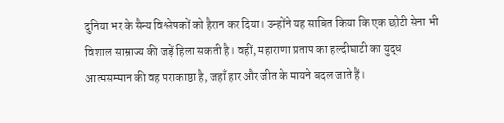दुनिया भर के सैन्य विश्लेषकों को हैरान कर दिया। उन्होंने यह साबित किया कि एक छोटी सेना भी विशाल साम्राज्य की जड़ें हिला सकती है। वहीं, महाराणा प्रताप का हल्दीघाटी का युद्ध आत्मसम्मान की वह पराकाष्ठा है, जहाँ हार और जीत के मायने बदल जाते हैं।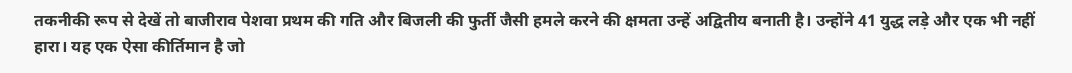तकनीकी रूप से देखें तो बाजीराव पेशवा प्रथम की गति और बिजली की फुर्ती जैसी हमले करने की क्षमता उन्हें अद्वितीय बनाती है। उन्होंने 41 युद्ध लड़े और एक भी नहीं हारा। यह एक ऐसा कीर्तिमान है जो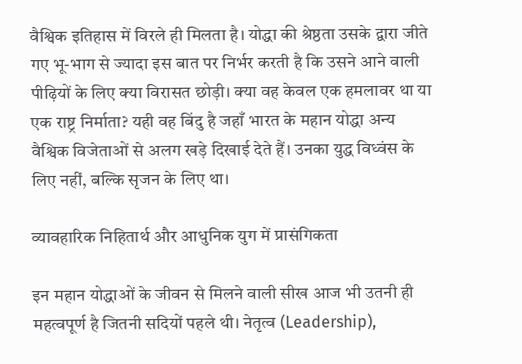वैश्विक इतिहास में विरले ही मिलता है। योद्धा की श्रेष्ठता उसके द्वारा जीते गए भू-भाग से ज्यादा इस बात पर निर्भर करती है कि उसने आने वाली पीढ़ियों के लिए क्या विरासत छोड़ी। क्या वह केवल एक हमलावर था या एक राष्ट्र निर्माता? यही वह बिंदु है जहाँ भारत के महान योद्धा अन्य वैश्विक विजेताओं से अलग खड़े दिखाई देते हैं। उनका युद्ध विध्वंस के लिए नहीं, बल्कि सृजन के लिए था।

व्यावहारिक निहितार्थ और आधुनिक युग में प्रासंगिकता

इन महान योद्धाओं के जीवन से मिलने वाली सीख आज भी उतनी ही महत्वपूर्ण है जितनी सदियों पहले थी। नेतृत्व (Leadership),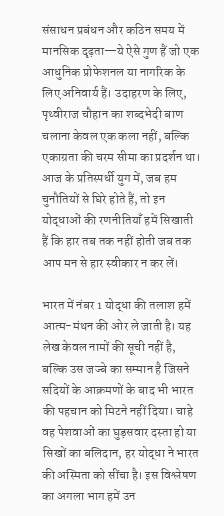संसाधन प्रबंधन और कठिन समय में मानसिक दृढ़ता—ये ऐसे गुण हैं जो एक आधुनिक प्रोफेशनल या नागरिक के लिए अनिवार्य हैं। उदाहरण के लिए, पृथ्वीराज चौहान का शब्दभेदी बाण चलाना केवल एक कला नहीं, बल्कि एकाग्रता की चरम सीमा का प्रदर्शन था। आज के प्रतिस्पर्धी युग में, जब हम चुनौतियों से घिरे होते हैं, तो इन योद्धाओं की रणनीतियाँ हमें सिखाती हैं कि हार तब तक नहीं होती जब तक आप मन से हार स्वीकार न कर लें।

भारत में नंबर 1 योद्धा की तलाश हमें आत्म-मंथन की ओर ले जाती है। यह लेख केवल नामों की सूची नहीं है, बल्कि उस जज्बे का सम्मान है जिसने सदियों के आक्रमणों के बाद भी भारत की पहचान को मिटने नहीं दिया। चाहे वह पेशवाओं का घुड़सवार दस्ता हो या सिखों का बलिदान, हर योद्धा ने भारत की अस्मिता को सींचा है। इस विश्लेषण का अगला भाग हमें उन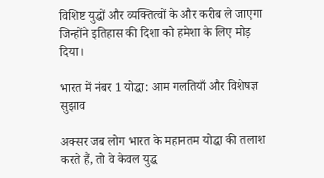विशिष्ट युद्धों और व्यक्तित्वों के और करीब ले जाएगा जिन्होंने इतिहास की दिशा को हमेशा के लिए मोड़ दिया।

भारत में नंबर 1 योद्धा: आम गलतियाँ और विशेषज्ञ सुझाव

अक्सर जब लोग भारत के महानतम योद्धा की तलाश करते हैं, तो वे केवल युद्ध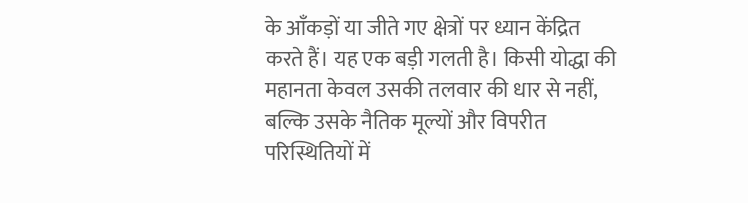के आँकड़ों या जीते गए क्षेत्रों पर ध्यान केंद्रित करते हैं। यह एक बड़ी गलती है। किसी योद्धा की महानता केवल उसकी तलवार की धार से नहीं, बल्कि उसके नैतिक मूल्यों और विपरीत परिस्थितियों में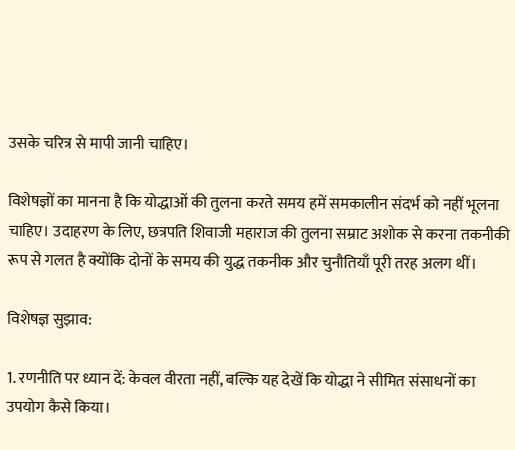उसके चरित्र से मापी जानी चाहिए।

विशेषज्ञों का मानना है कि योद्धाओं की तुलना करते समय हमें समकालीन संदर्भ को नहीं भूलना चाहिए। उदाहरण के लिए, छत्रपति शिवाजी महाराज की तुलना सम्राट अशोक से करना तकनीकी रूप से गलत है क्योंकि दोनों के समय की युद्ध तकनीक और चुनौतियाँ पूरी तरह अलग थीं।

विशेषज्ञ सुझाव:

1. रणनीति पर ध्यान दें: केवल वीरता नहीं, बल्कि यह देखें कि योद्धा ने सीमित संसाधनों का उपयोग कैसे किया।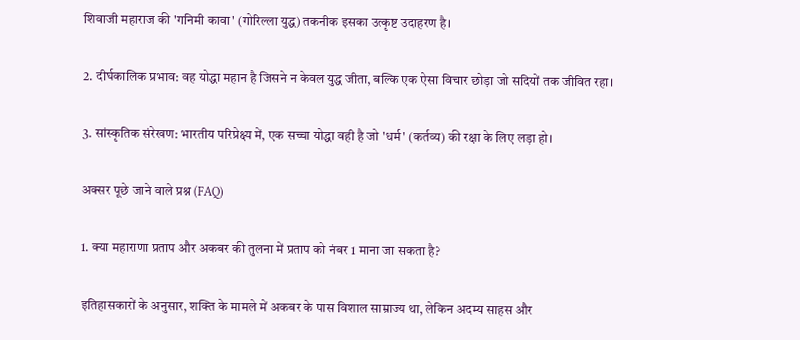शिवाजी महाराज की 'गनिमी कावा' (गोरिल्ला युद्ध) तकनीक इसका उत्कृष्ट उदाहरण है।

2. दीर्घकालिक प्रभाव: वह योद्धा महान है जिसने न केवल युद्ध जीता, बल्कि एक ऐसा विचार छोड़ा जो सदियों तक जीवित रहा।

3. सांस्कृतिक संरेखण: भारतीय परिप्रेक्ष्य में, एक सच्चा योद्धा वही है जो 'धर्म' (कर्तव्य) की रक्षा के लिए लड़ा हो।

अक्सर पूछे जाने वाले प्रश्न (FAQ)

1. क्या महाराणा प्रताप और अकबर की तुलना में प्रताप को नंबर 1 माना जा सकता है?

इतिहासकारों के अनुसार, शक्ति के मामले में अकबर के पास विशाल साम्राज्य था, लेकिन अदम्य साहस और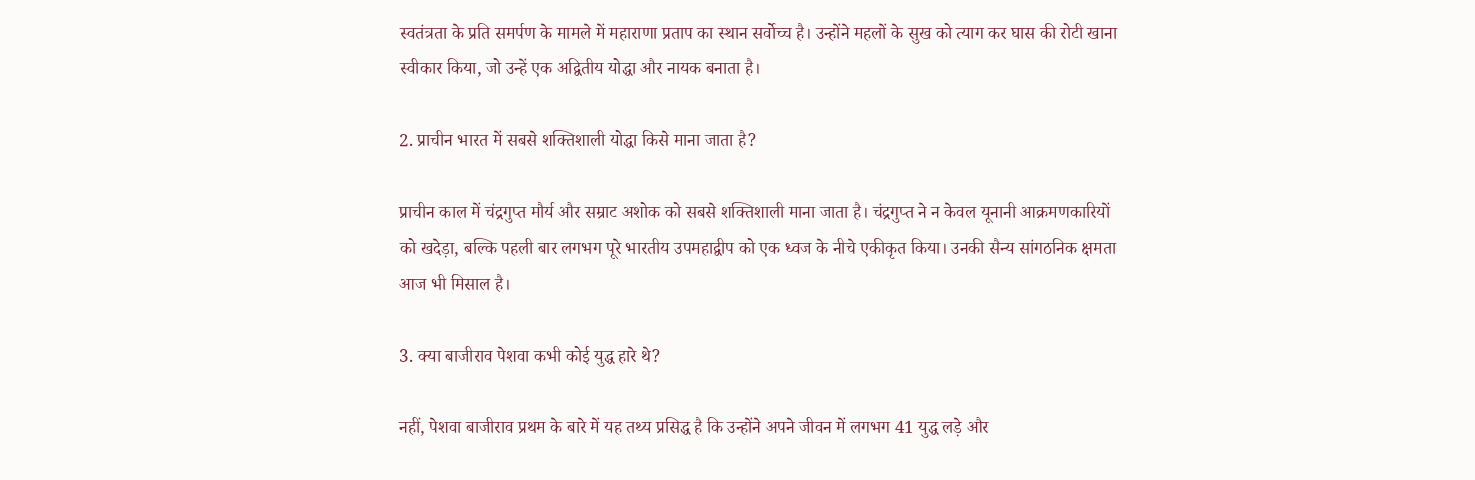स्वतंत्रता के प्रति समर्पण के मामले में महाराणा प्रताप का स्थान सर्वोच्च है। उन्होंने महलों के सुख को त्याग कर घास की रोटी खाना स्वीकार किया, जो उन्हें एक अद्वितीय योद्धा और नायक बनाता है।

2. प्राचीन भारत में सबसे शक्तिशाली योद्धा किसे माना जाता है?

प्राचीन काल में चंद्रगुप्त मौर्य और सम्राट अशोक को सबसे शक्तिशाली माना जाता है। चंद्रगुप्त ने न केवल यूनानी आक्रमणकारियों को खदेड़ा, बल्कि पहली बार लगभग पूरे भारतीय उपमहाद्वीप को एक ध्वज के नीचे एकीकृत किया। उनकी सैन्य सांगठनिक क्षमता आज भी मिसाल है।

3. क्या बाजीराव पेशवा कभी कोई युद्ध हारे थे?

नहीं, पेशवा बाजीराव प्रथम के बारे में यह तथ्य प्रसिद्ध है कि उन्होंने अपने जीवन में लगभग 41 युद्ध लड़े और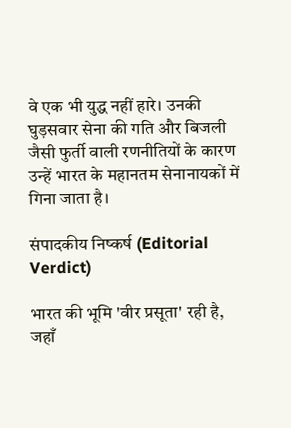वे एक भी युद्ध नहीं हारे। उनकी घुड़सवार सेना की गति और बिजली जैसी फुर्ती वाली रणनीतियों के कारण उन्हें भारत के महानतम सेनानायकों में गिना जाता है।

संपादकीय निष्कर्ष (Editorial Verdict)

भारत की भूमि 'वीर प्रसूता' रही है, जहाँ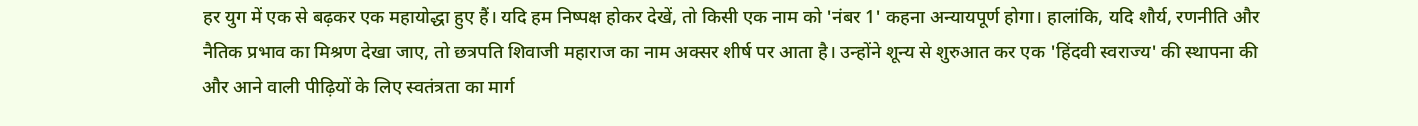हर युग में एक से बढ़कर एक महायोद्धा हुए हैं। यदि हम निष्पक्ष होकर देखें, तो किसी एक नाम को 'नंबर 1' कहना अन्यायपूर्ण होगा। हालांकि, यदि शौर्य, रणनीति और नैतिक प्रभाव का मिश्रण देखा जाए, तो छत्रपति शिवाजी महाराज का नाम अक्सर शीर्ष पर आता है। उन्होंने शून्य से शुरुआत कर एक 'हिंदवी स्वराज्य' की स्थापना की और आने वाली पीढ़ियों के लिए स्वतंत्रता का मार्ग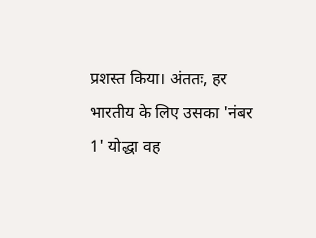प्रशस्त किया। अंततः, हर भारतीय के लिए उसका 'नंबर 1' योद्धा वह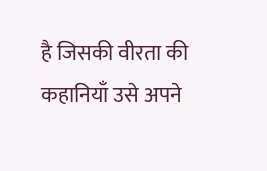है जिसकी वीरता की कहानियाँ उसे अपने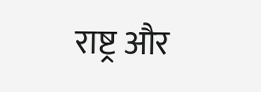राष्ट्र और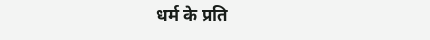धर्म के प्रति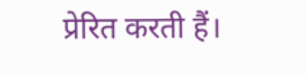प्रेरित करती हैं।